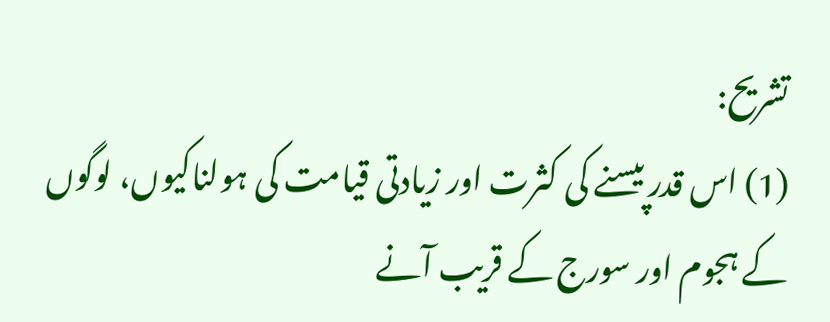تشریح:
(1) اس قدر پیسنے کی کثرت اور زیادتی قیامت کی ہولناکیوں، لوگوں کے ہجوم اور سورج کے قریب آنے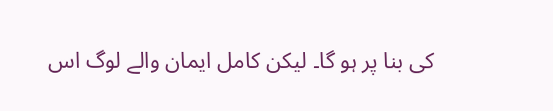کی بنا پر ہو گا۔ لیکن کامل ایمان والے لوگ اس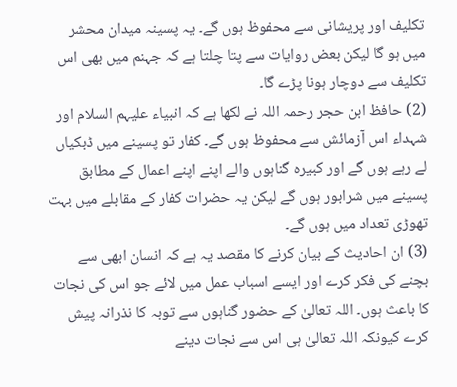تکلیف اور پریشانی سے محفوظ ہوں گے۔ یہ پسینہ میدان محشر میں ہو گا لیکن بعض روایات سے پتا چلتا ہے کہ جہنم میں بھی اس تکلیف سے دوچار ہونا پڑے گا۔
(2) حافظ ابن حجر رحمہ اللہ نے لکھا ہے کہ انبیاء علیہم السلام اور شہداء اس آزمائش سے محفوظ ہوں گے۔ کفار تو پسینے میں ڈبکیاں لے رہے ہوں گے اور کبیرہ گناہوں والے اپنے اپنے اعمال کے مطابق پسینے میں شرابور ہوں گے لیکن یہ حضرات کفار کے مقابلے میں بہت تھوڑی تعداد میں ہوں گے۔
(3) ان احادیث کے بیان کرنے کا مقصد یہ ہے کہ انسان ابھی سے بچنے کی فکر کرے اور ایسے اسباب عمل میں لائے جو اس کی نجات کا باعث ہوں۔ اللہ تعالیٰ کے حضور گناہوں سے توبہ کا نذرانہ پیش کرے کیونکہ اللہ تعالیٰ ہی اس سے نجات دینے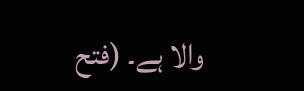والا ہے۔ (فتح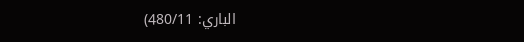الباري: 480/11)